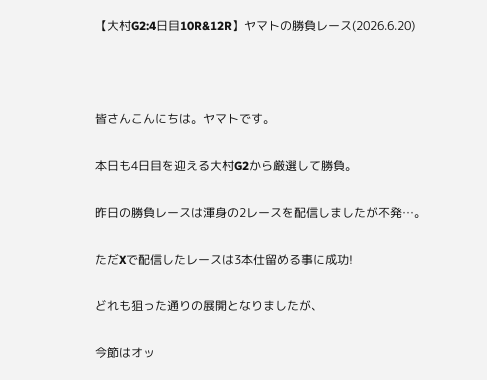【大村G2:4日目10R&12R】ヤマトの勝負レース(2026.6.20)



皆さんこんにちは。ヤマトです。

本日も4日目を迎える大村G2から厳選して勝負。

昨日の勝負レースは渾身の2レースを配信しましたが不発…。

ただXで配信したレースは3本仕留める事に成功!

どれも狙った通りの展開となりましたが、

今節はオッ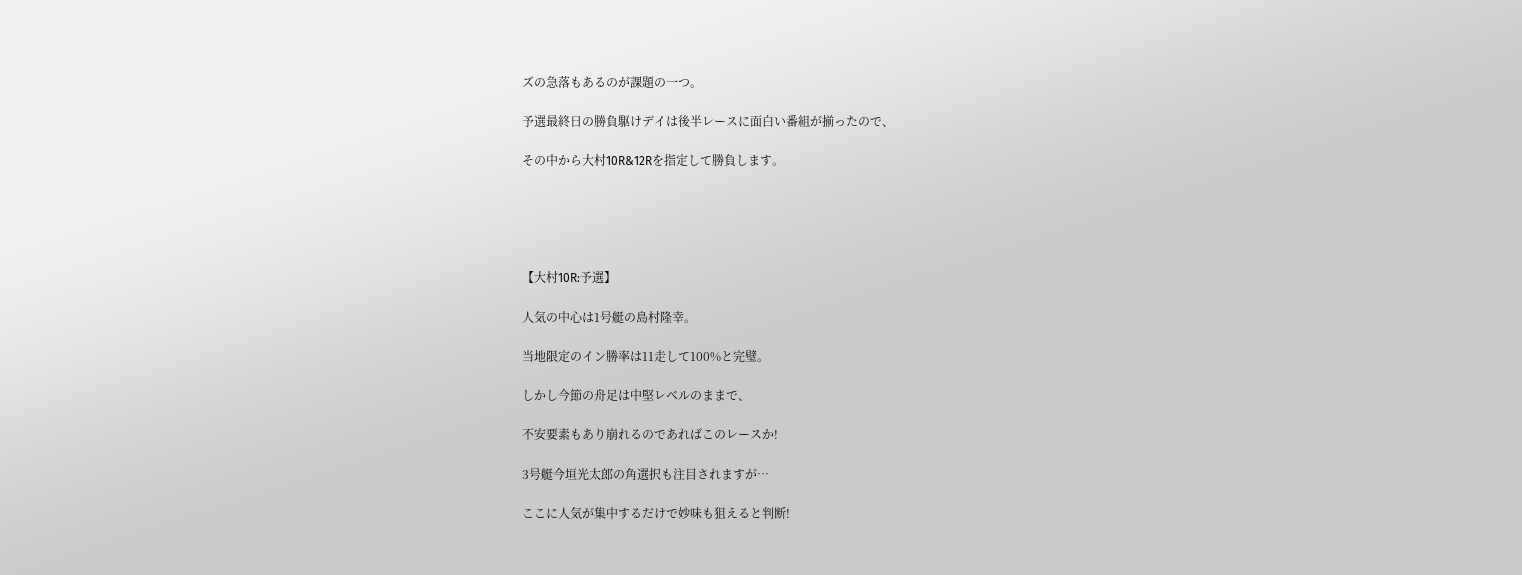ズの急落もあるのが課題の一つ。

予選最終日の勝負駆けデイは後半レースに面白い番組が揃ったので、

その中から大村10R&12Rを指定して勝負します。





【大村10R:予選】

人気の中心は1号艇の島村隆幸。

当地限定のイン勝率は11走して100%と完璧。

しかし今節の舟足は中堅レベルのままで、

不安要素もあり崩れるのであればこのレースか!

3号艇今垣光太郎の角選択も注目されますが…

ここに人気が集中するだけで妙味も狙えると判断!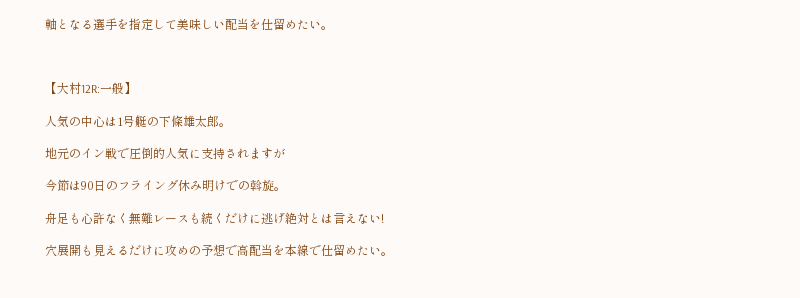軸となる選手を指定して美味しい配当を仕留めたい。



【大村12R:一般】

人気の中心は1号艇の下條雄太郎。

地元のイン戦で圧倒的人気に支持されますが

今節は90日のフライング休み明けでの斡旋。

舟足も心許なく無難レースも続くだけに逃げ絶対とは言えない!

穴展開も見えるだけに攻めの予想で高配当を本線で仕留めたい。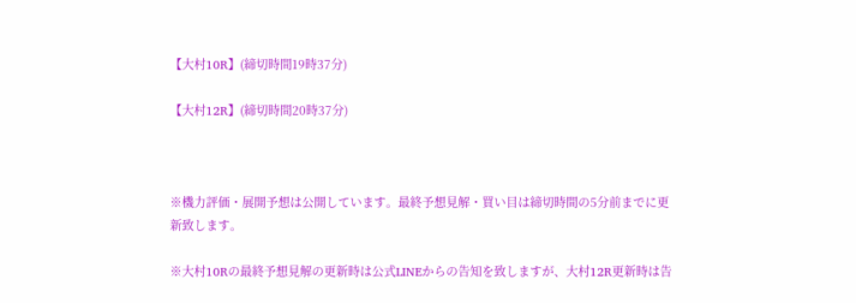【大村10R】(締切時間19時37分)

【大村12R】(締切時間20時37分)



※機力評価・展開予想は公開しています。最終予想見解・買い目は締切時間の5分前までに更新致します。

※大村10Rの最終予想見解の更新時は公式LINEからの告知を致しますが、大村12R更新時は告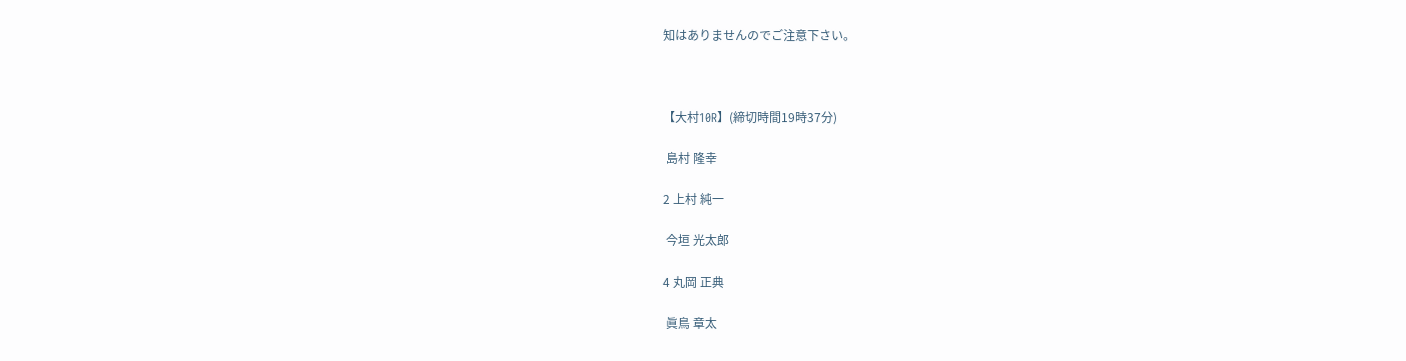知はありませんのでご注意下さい。



【大村10R】(締切時間19時37分)

 島村 隆幸

2 上村 純一

 今垣 光太郎

4 丸岡 正典

 眞鳥 章太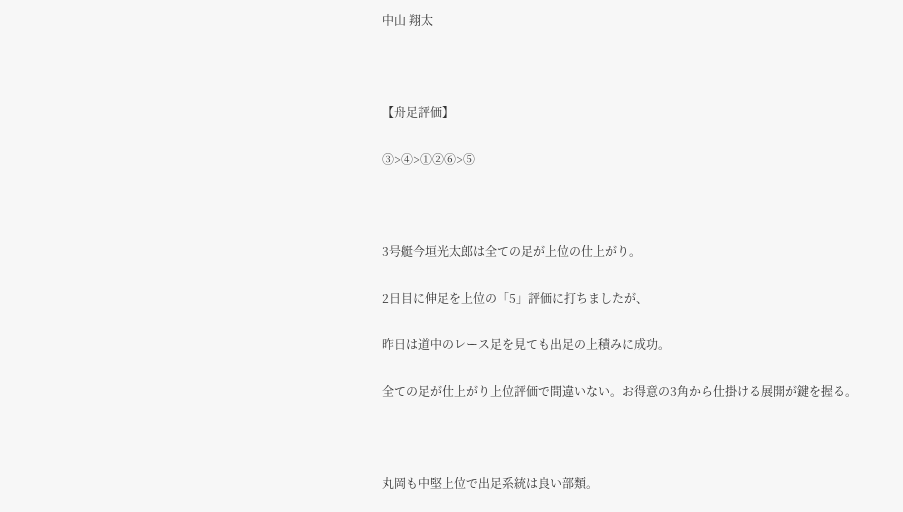中山 翔太



【舟足評価】

③>④>①②⑥>⑤



3号艇今垣光太郎は全ての足が上位の仕上がり。

2日目に伸足を上位の「5」評価に打ちましたが、

昨日は道中のレース足を見ても出足の上積みに成功。

全ての足が仕上がり上位評価で間違いない。お得意の3角から仕掛ける展開が鍵を握る。



丸岡も中堅上位で出足系統は良い部類。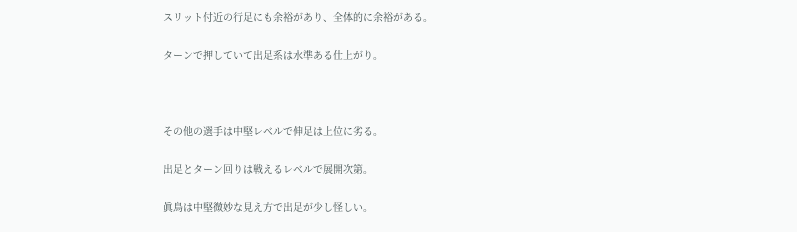スリット付近の行足にも余裕があり、全体的に余裕がある。

ターンで押していて出足系は水準ある仕上がり。



その他の選手は中堅レベルで伸足は上位に劣る。

出足とターン回りは戦えるレベルで展開次第。

眞鳥は中堅微妙な見え方で出足が少し怪しい。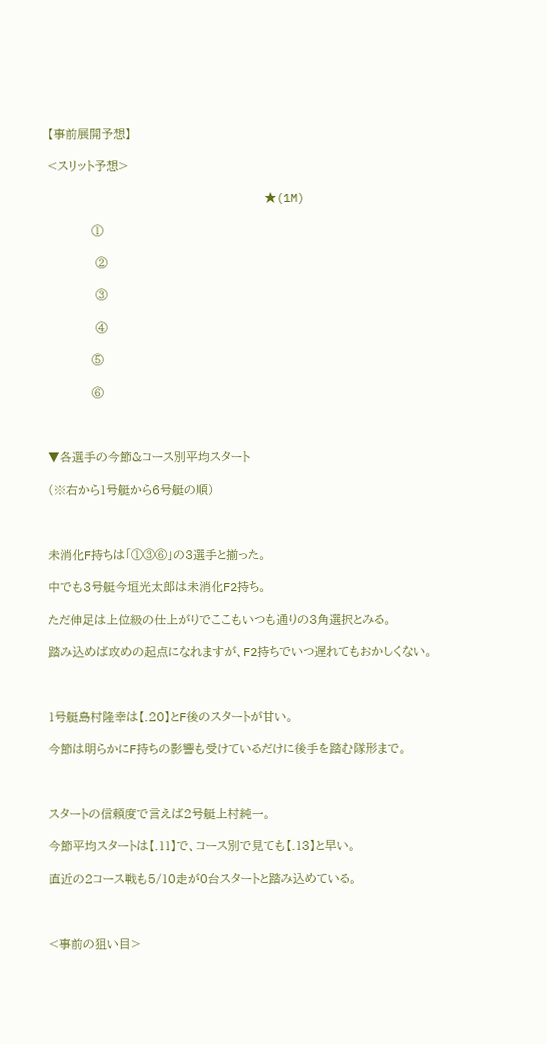【事前展開予想】

<スリット予想>

                               ★(1M)

           ①

            ②

            ③

            ④

           ⑤

           ⑥



▼各選手の今節&コース別平均スタート

(※右から1号艇から6号艇の順)



未消化F持ちは「①③⑥」の3選手と揃った。

中でも3号艇今垣光太郎は未消化F2持ち。

ただ伸足は上位級の仕上がりでここもいつも通りの3角選択とみる。

踏み込めば攻めの起点になれますが、F2持ちでいつ遅れてもおかしくない。



1号艇島村隆幸は【.20】とF後のスタートが甘い。

今節は明らかにF持ちの影響も受けているだけに後手を踏む隊形まで。



スタートの信頼度で言えば2号艇上村純一。

今節平均スタートは【.11】で、コース別で見ても【.13】と早い。

直近の2コース戦も5/10走が0台スタートと踏み込めている。



<事前の狙い目>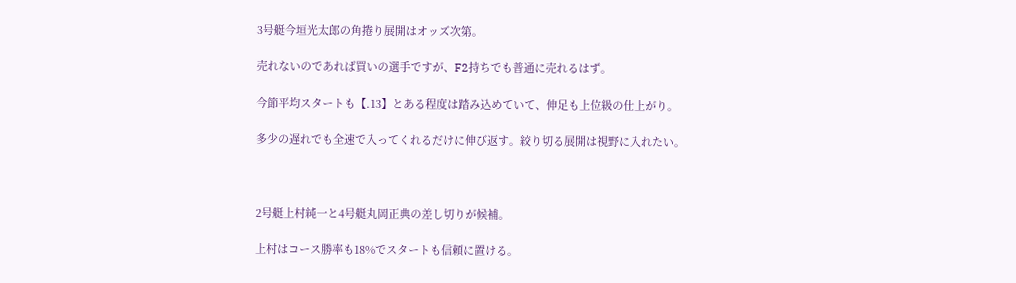3号艇今垣光太郎の角捲り展開はオッズ次第。

売れないのであれば買いの選手ですが、F2持ちでも普通に売れるはず。

今節平均スタートも【.13】とある程度は踏み込めていて、伸足も上位級の仕上がり。

多少の遅れでも全速で入ってくれるだけに伸び返す。絞り切る展開は視野に入れたい。



2号艇上村純一と4号艇丸岡正典の差し切りが候補。

上村はコース勝率も18%でスタートも信頼に置ける。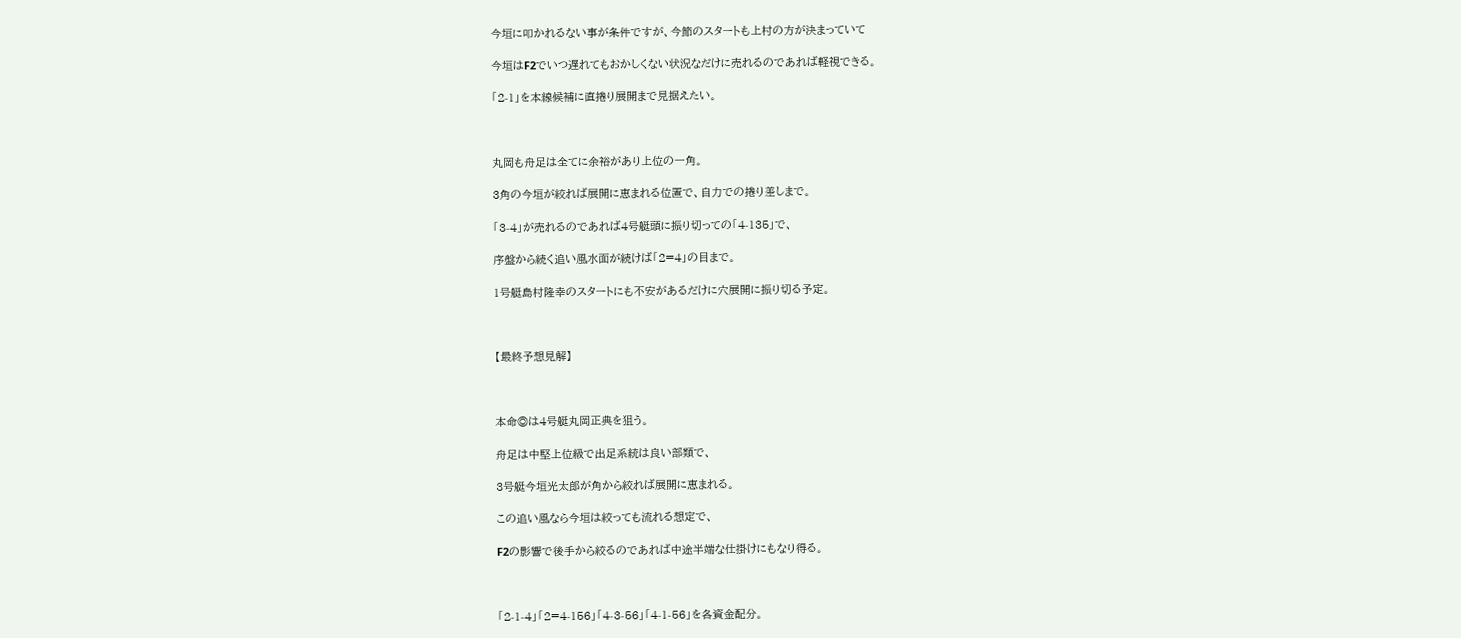今垣に叩かれるない事が条件ですが、今節のスタートも上村の方が決まっていて

今垣はF2でいつ遅れてもおかしくない状況なだけに売れるのであれば軽視できる。

「2-1」を本線候補に直捲り展開まで見据えたい。



丸岡も舟足は全てに余裕があり上位の一角。

3角の今垣が絞れば展開に恵まれる位置で、自力での捲り差しまで。

「3-4」が売れるのであれば4号艇頭に振り切っての「4-135」で、

序盤から続く追い風水面が続けば「2=4」の目まで。

1号艇島村隆幸のスタートにも不安があるだけに穴展開に振り切る予定。



【最終予想見解】



本命◎は4号艇丸岡正典を狙う。

舟足は中堅上位級で出足系統は良い部類で、

3号艇今垣光太郎が角から絞れば展開に恵まれる。

この追い風なら今垣は絞っても流れる想定で、

F2の影響で後手から絞るのであれば中途半端な仕掛けにもなり得る。



「2-1-4」「2=4-156」「4-3-56」「4-1-56」を各資金配分。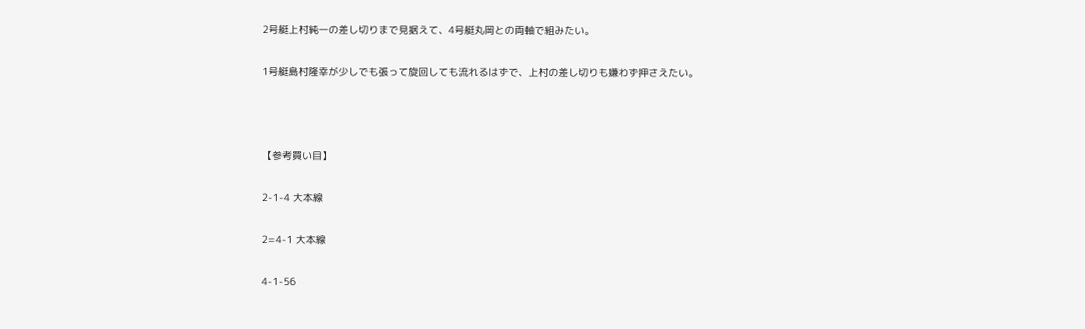2号艇上村純一の差し切りまで見据えて、4号艇丸岡との両軸で組みたい。

1号艇島村隆幸が少しでも張って旋回しても流れるはずで、上村の差し切りも嫌わず押さえたい。



【参考買い目】

2-1-4 大本線

2=4-1 大本線

4-1-56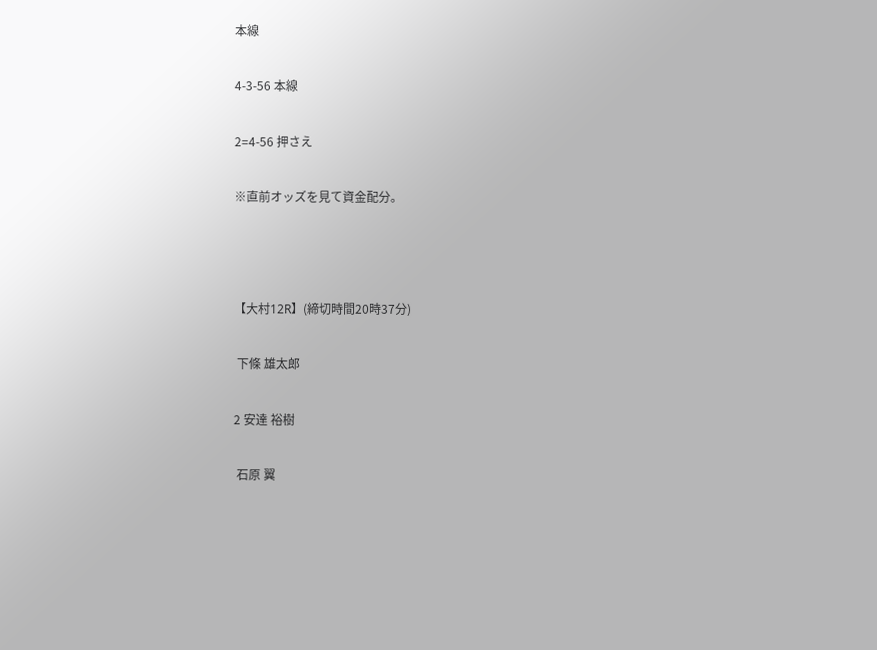本線

4-3-56 本線

2=4-56 押さえ

※直前オッズを見て資金配分。



【大村12R】(締切時間20時37分)

 下條 雄太郎

2 安達 裕樹

 石原 翼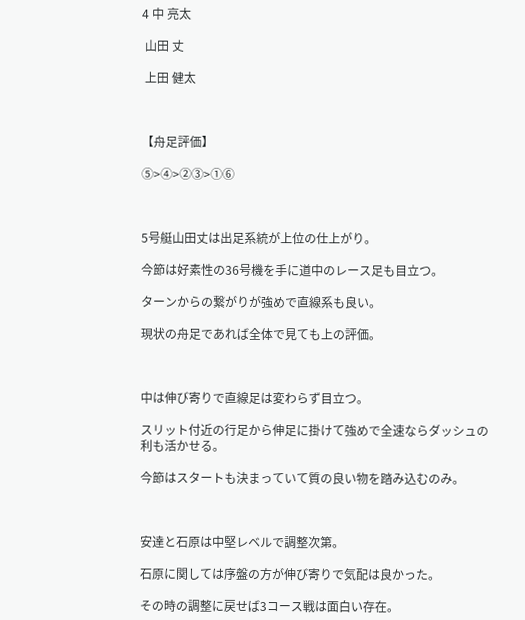4 中 亮太

 山田 丈

 上田 健太



【舟足評価】

⑤>④>②③>①⑥



5号艇山田丈は出足系統が上位の仕上がり。

今節は好素性の36号機を手に道中のレース足も目立つ。

ターンからの繋がりが強めで直線系も良い。

現状の舟足であれば全体で見ても上の評価。



中は伸び寄りで直線足は変わらず目立つ。

スリット付近の行足から伸足に掛けて強めで全速ならダッシュの利も活かせる。

今節はスタートも決まっていて質の良い物を踏み込むのみ。



安達と石原は中堅レベルで調整次第。

石原に関しては序盤の方が伸び寄りで気配は良かった。

その時の調整に戻せば3コース戦は面白い存在。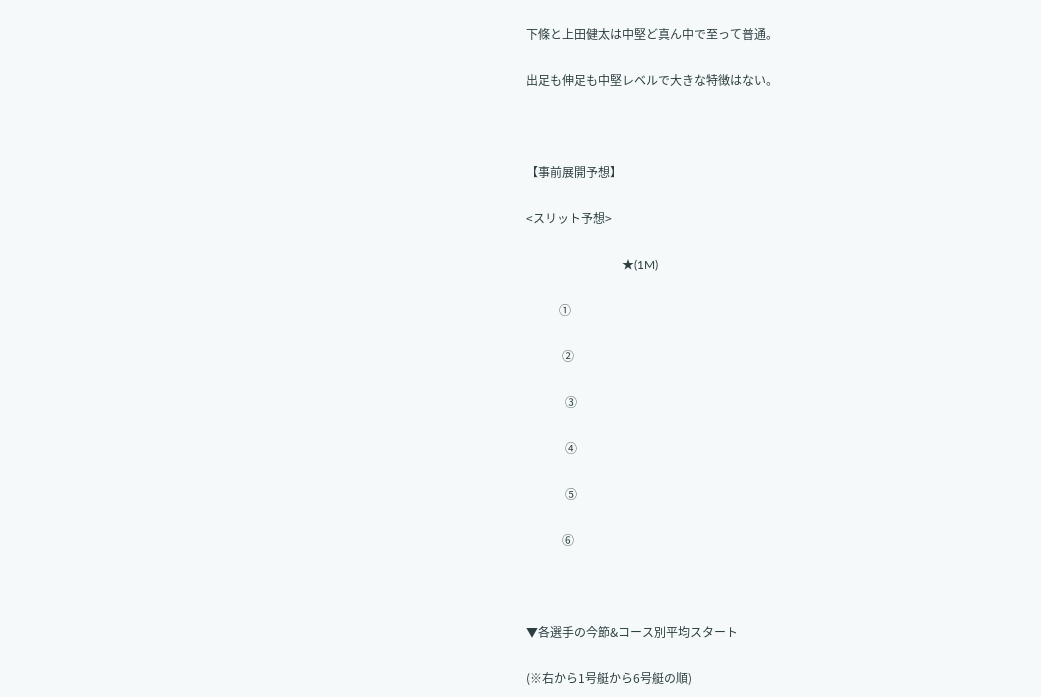下條と上田健太は中堅ど真ん中で至って普通。

出足も伸足も中堅レベルで大きな特徴はない。



【事前展開予想】

<スリット予想>

                                ★(1M)

           ①

            ②

             ③

             ④

             ⑤

            ⑥



▼各選手の今節&コース別平均スタート

(※右から1号艇から6号艇の順)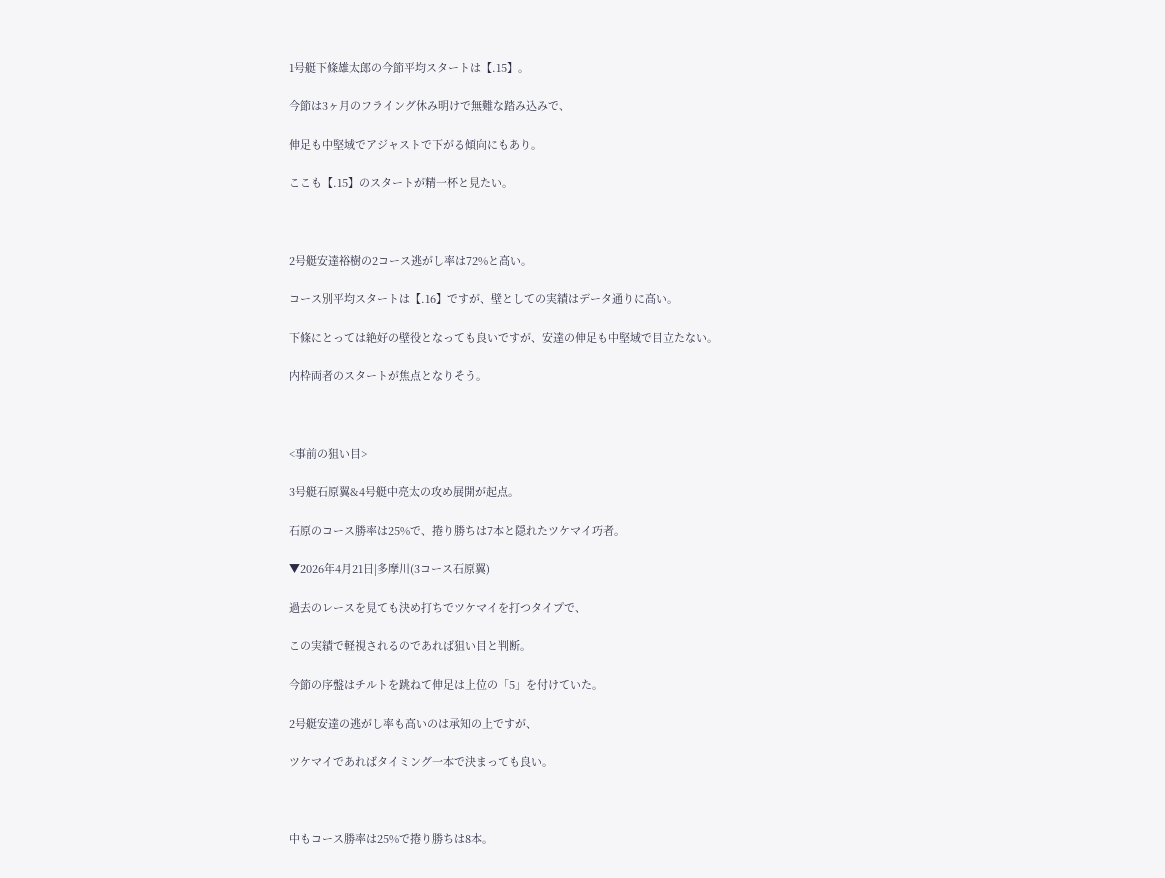1号艇下條雄太郎の今節平均スタートは【.15】。

今節は3ヶ月のフライング休み明けで無難な踏み込みで、

伸足も中堅域でアジャストで下がる傾向にもあり。

ここも【.15】のスタートが精一杯と見たい。



2号艇安達裕樹の2コース逃がし率は72%と高い。

コース別平均スタートは【.16】ですが、壁としての実績はデータ通りに高い。

下條にとっては絶好の壁役となっても良いですが、安達の伸足も中堅域で目立たない。

内枠両者のスタートが焦点となりそう。



<事前の狙い目>

3号艇石原翼&4号艇中亮太の攻め展開が起点。

石原のコース勝率は25%で、捲り勝ちは7本と隠れたツケマイ巧者。

▼2026年4月21日|多摩川(3コース石原翼)

過去のレースを見ても決め打ちでツケマイを打つタイプで、

この実績で軽視されるのであれば狙い目と判断。

今節の序盤はチルトを跳ねて伸足は上位の「5」を付けていた。

2号艇安達の逃がし率も高いのは承知の上ですが、

ツケマイであればタイミング一本で決まっても良い。



中もコース勝率は25%で捲り勝ちは8本。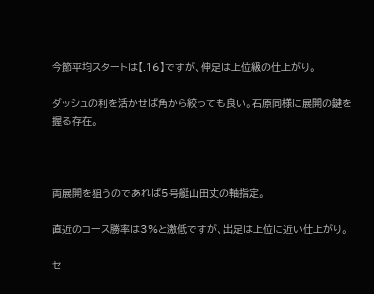今節平均スタートは【.16】ですが、伸足は上位級の仕上がり。

ダッシュの利を活かせば角から絞っても良い。石原同様に展開の鍵を握る存在。



両展開を狙うのであれば5号艇山田丈の軸指定。

直近のコース勝率は3%と激低ですが、出足は上位に近い仕上がり。

セ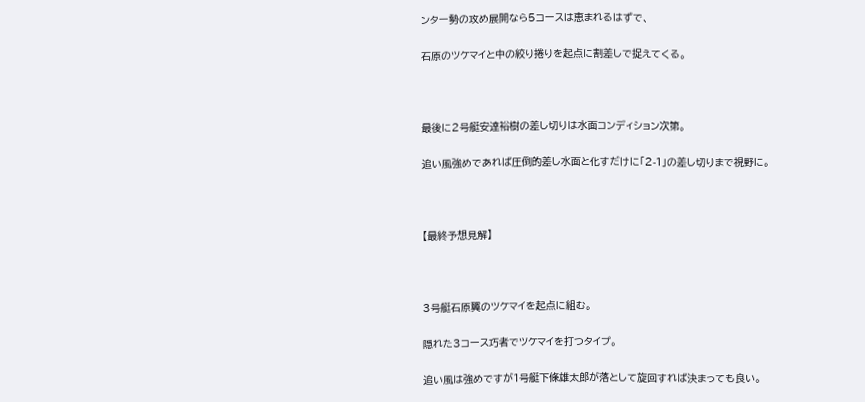ンター勢の攻め展開なら5コースは恵まれるはずで、

石原のツケマイと中の絞り捲りを起点に割差しで捉えてくる。



最後に2号艇安達裕樹の差し切りは水面コンディション次第。

追い風強めであれば圧倒的差し水面と化すだけに「2-1」の差し切りまで視野に。



【最終予想見解】



3号艇石原翼のツケマイを起点に組む。

隠れた3コース巧者でツケマイを打つタイプ。

追い風は強めですが1号艇下條雄太郎が落として旋回すれば決まっても良い。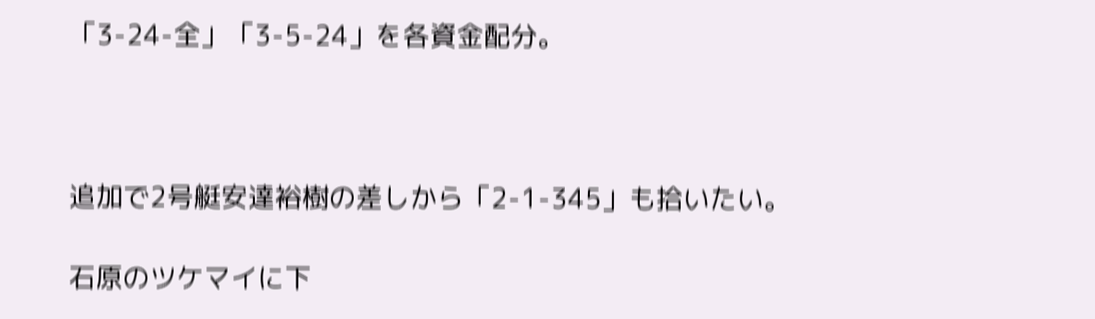「3-24-全」「3-5-24」を各資金配分。



追加で2号艇安達裕樹の差しから「2-1-345」も拾いたい。

石原のツケマイに下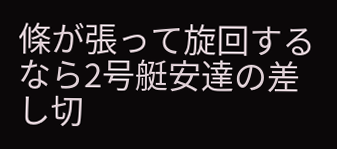條が張って旋回するなら2号艇安達の差し切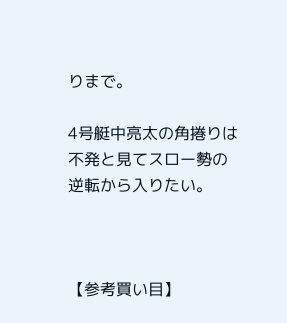りまで。

4号艇中亮太の角捲りは不発と見てスロー勢の逆転から入りたい。



【参考買い目】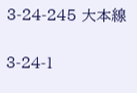3-24-245 大本線

3-24-1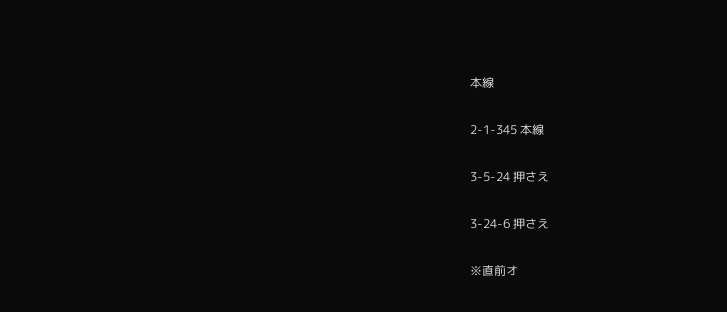本線

2-1-345 本線

3-5-24 押さえ

3-24-6 押さえ

※直前オ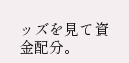ッズを見て資金配分。